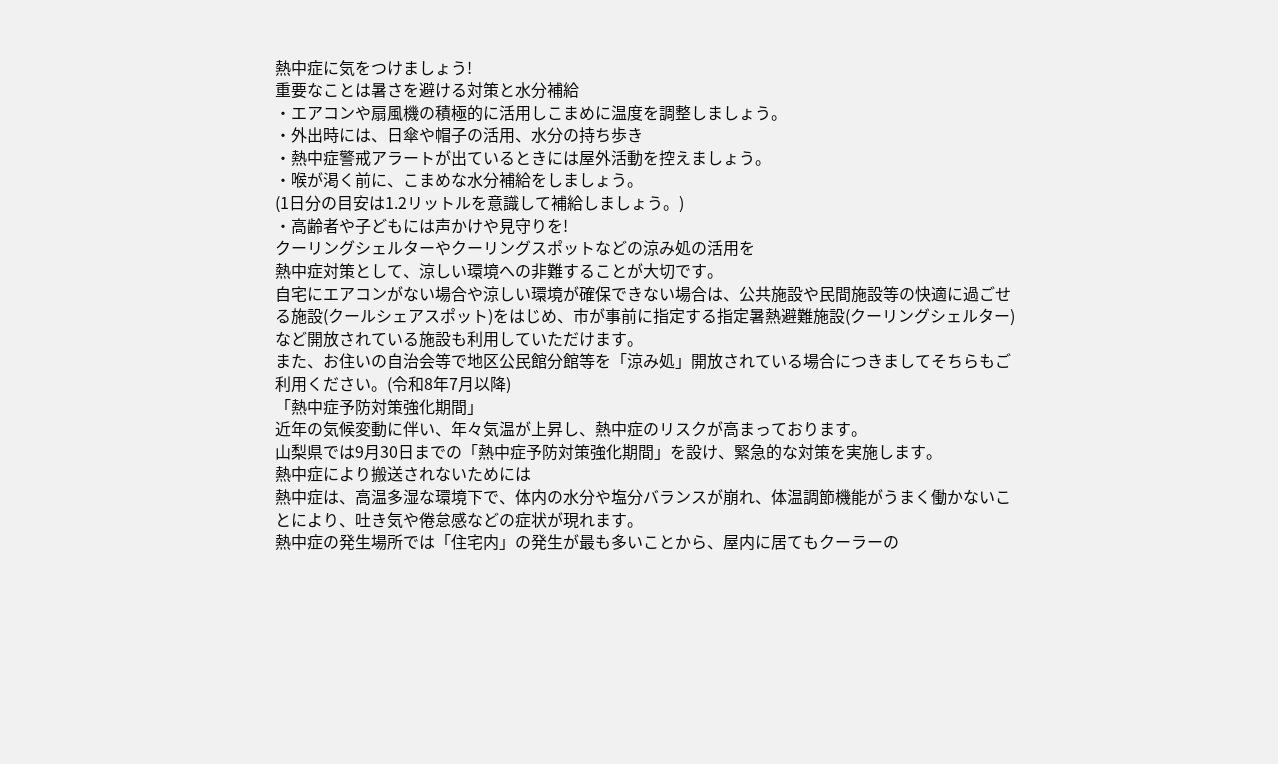熱中症に気をつけましょう!
重要なことは暑さを避ける対策と水分補給
・エアコンや扇風機の積極的に活用しこまめに温度を調整しましょう。
・外出時には、日傘や帽子の活用、水分の持ち歩き
・熱中症警戒アラートが出ているときには屋外活動を控えましょう。
・喉が渇く前に、こまめな水分補給をしましょう。
(1日分の目安は1.2リットルを意識して補給しましょう。)
・高齢者や子どもには声かけや見守りを!
クーリングシェルターやクーリングスポットなどの涼み処の活用を
熱中症対策として、涼しい環境への非難することが大切です。
自宅にエアコンがない場合や涼しい環境が確保できない場合は、公共施設や民間施設等の快適に過ごせる施設(クールシェアスポット)をはじめ、市が事前に指定する指定暑熱避難施設(クーリングシェルター)など開放されている施設も利用していただけます。
また、お住いの自治会等で地区公民館分館等を「涼み処」開放されている場合につきましてそちらもご利用ください。(令和8年7月以降)
「熱中症予防対策強化期間」
近年の気候変動に伴い、年々気温が上昇し、熱中症のリスクが高まっております。
山梨県では9月30日までの「熱中症予防対策強化期間」を設け、緊急的な対策を実施します。
熱中症により搬送されないためには
熱中症は、高温多湿な環境下で、体内の水分や塩分バランスが崩れ、体温調節機能がうまく働かないことにより、吐き気や倦怠感などの症状が現れます。
熱中症の発生場所では「住宅内」の発生が最も多いことから、屋内に居てもクーラーの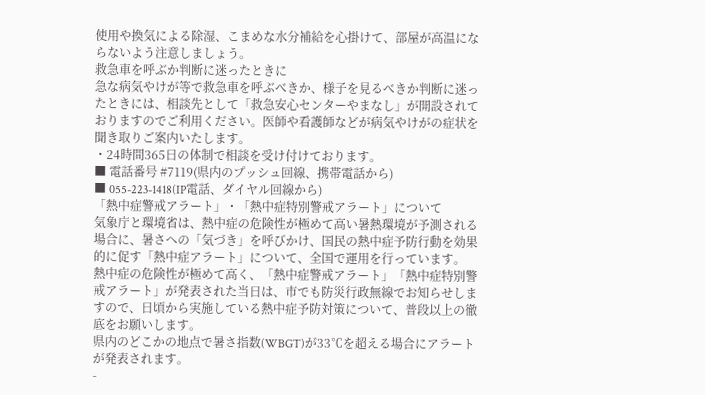使用や換気による除湿、こまめな水分補給を心掛けて、部屋が高温にならないよう注意しましょう。
救急車を呼ぶか判断に迷ったときに
急な病気やけが等で救急車を呼ぶべきか、様子を見るべきか判断に迷ったときには、相談先として「救急安心センターやまなし」が開設されておりますのでご利用ください。医師や看護師などが病気やけがの症状を聞き取りご案内いたします。
・24時間365日の体制で相談を受け付けております。
■ 電話番号 #7119(県内のプッシュ回線、携帯電話から)
■ 055-223-1418(IP電話、ダイヤル回線から)
「熱中症警戒アラート」・「熱中症特別警戒アラート」について
気象庁と環境省は、熱中症の危険性が極めて高い暑熱環境が予測される場合に、暑さへの「気づき」を呼びかけ、国民の熱中症予防行動を効果的に促す「熱中症アラート」について、全国で運用を行っています。
熱中症の危険性が極めて高く、「熱中症警戒アラート」「熱中症特別警戒アラート」が発表された当日は、市でも防災行政無線でお知らせしますので、日頃から実施している熱中症予防対策について、普段以上の徹底をお願いします。
県内のどこかの地点で暑さ指数(WBGT)が33℃を超える場合にアラートが発表されます。
-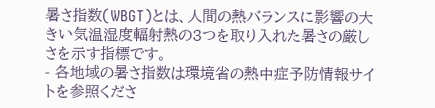暑さ指数(WBGT)とは、人間の熱バランスに影響の大きい気温湿度輻射熱の3つを取り入れた暑さの厳しさを示す指標です。
- 各地域の暑さ指数は環境省の熱中症予防情報サイトを参照くださ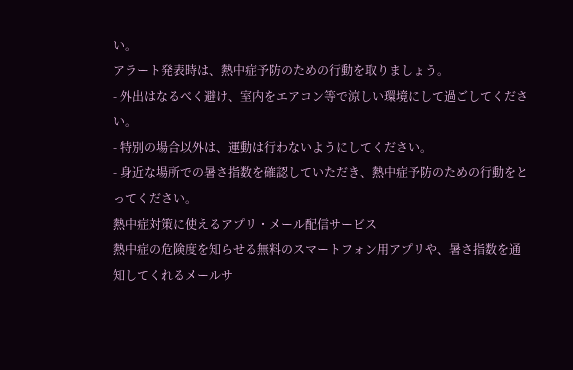い。
アラート発表時は、熱中症予防のための行動を取りましょう。
- 外出はなるべく避け、室内をエアコン等で涼しい環境にして過ごしてください。
- 特別の場合以外は、運動は行わないようにしてください。
- 身近な場所での暑さ指数を確認していただき、熱中症予防のための行動をとってください。
熱中症対策に使えるアプリ・メール配信サービス
熱中症の危険度を知らせる無料のスマートフォン用アプリや、暑さ指数を通知してくれるメールサ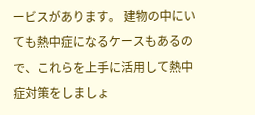ービスがあります。 建物の中にいても熱中症になるケースもあるので、これらを上手に活用して熱中症対策をしましょ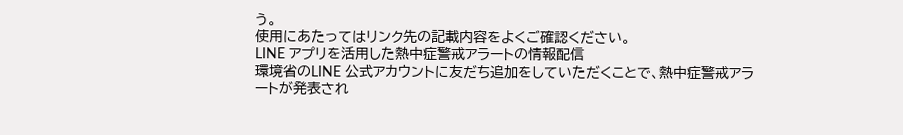う。
使用にあたってはリンク先の記載内容をよくご確認ください。
LINE アプリを活用した熱中症警戒アラートの情報配信
環境省のLINE 公式アカウントに友だち追加をしていただくことで、熱中症警戒アラートが発表され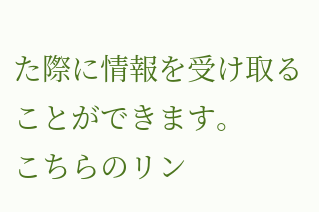た際に情報を受け取ることができます。
こちらのリン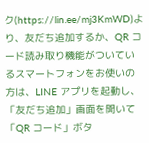ク(https://lin.ee/mj3KmWD)より、友だち追加するか、QR コード読み取り機能がついているスマートフォンをお使いの方は、LINE アプリを起動し、「友だち追加」画面を開いて「QR コード」ボタ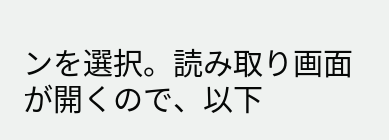ンを選択。読み取り画面が開くので、以下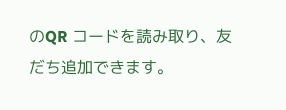のQR コードを読み取り、友だち追加できます。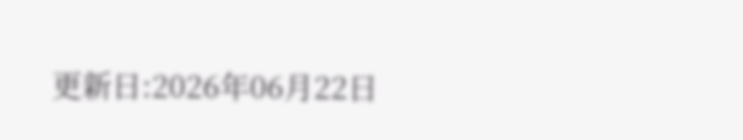更新日:2026年06月22日